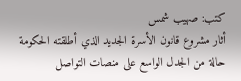كتب: صهيب شمس
أثار مشروع قانون الأسرة الجديد الذي أطلقته الحكومة حالة من الجدل الواسع على منصات التواصل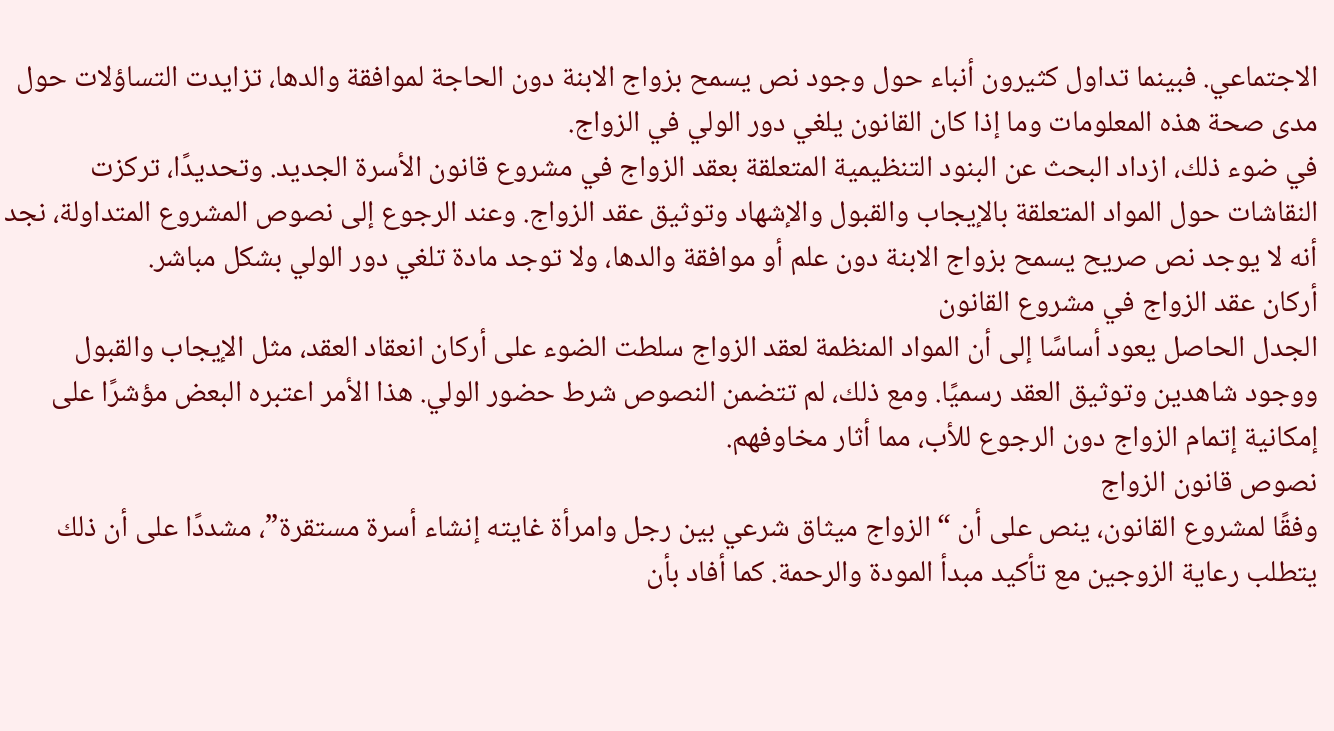الاجتماعي. فبينما تداول كثيرون أنباء حول وجود نص يسمح بزواج الابنة دون الحاجة لموافقة والدها، تزايدت التساؤلات حول مدى صحة هذه المعلومات وما إذا كان القانون يلغي دور الولي في الزواج.
في ضوء ذلك، ازداد البحث عن البنود التنظيمية المتعلقة بعقد الزواج في مشروع قانون الأسرة الجديد. وتحديدًا، تركزت النقاشات حول المواد المتعلقة بالإيجاب والقبول والإشهاد وتوثيق عقد الزواج. وعند الرجوع إلى نصوص المشروع المتداولة، نجد أنه لا يوجد نص صريح يسمح بزواج الابنة دون علم أو موافقة والدها، ولا توجد مادة تلغي دور الولي بشكل مباشر.
أركان عقد الزواج في مشروع القانون
الجدل الحاصل يعود أساسًا إلى أن المواد المنظمة لعقد الزواج سلطت الضوء على أركان انعقاد العقد، مثل الإيجاب والقبول ووجود شاهدين وتوثيق العقد رسميًا. ومع ذلك، لم تتضمن النصوص شرط حضور الولي. هذا الأمر اعتبره البعض مؤشرًا على إمكانية إتمام الزواج دون الرجوع للأب، مما أثار مخاوفهم.
نصوص قانون الزواج
وفقًا لمشروع القانون، ينص على أن “الزواج ميثاق شرعي بين رجل وامرأة غايته إنشاء أسرة مستقرة”، مشددًا على أن ذلك يتطلب رعاية الزوجين مع تأكيد مبدأ المودة والرحمة. كما أفاد بأن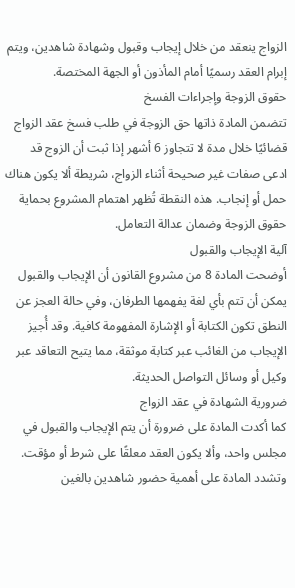الزواج ينعقد من خلال إيجاب وقبول وشهادة شاهدين، ويتم إبرام العقد رسميًا أمام المأذون أو الجهة المختصة.
حقوق الزوجة وإجراءات الفسخ
تتضمن المادة ذاتها حق الزوجة في طلب فسخ عقد الزواج قضائيًا خلال مدة لا تتجاوز 6 أشهر إذا ثبت أن الزوج قد ادعى صفات غير صحيحة أثناء الزواج، شريطة ألا يكون هناك حمل أو إنجاب. هذه النقطة تُظهر اهتمام المشروع بحماية حقوق الزوجة وضمان عدالة التعامل.
آلية الإيجاب والقبول
أوضحت المادة 8 من مشروع القانون أن الإيجاب والقبول يمكن أن تتم بأي لغة يفهمها الطرفان، وفي حالة العجز عن النطق تكون الكتابة أو الإشارة المفهومة كافية. وقد أُجيز الإيجاب من الغائب عبر كتابة موثقة، مما يتيح التعاقد عبر وكيل أو وسائل التواصل الحديثة.
ضرورية الشهادة في عقد الزواج
كما أكدت المادة على ضرورة أن يتم الإيجاب والقبول في مجلس واحد، وألا يكون العقد معلقًا على شرط أو مؤقت. وتشدد المادة على أهمية حضور شاهدين بالغين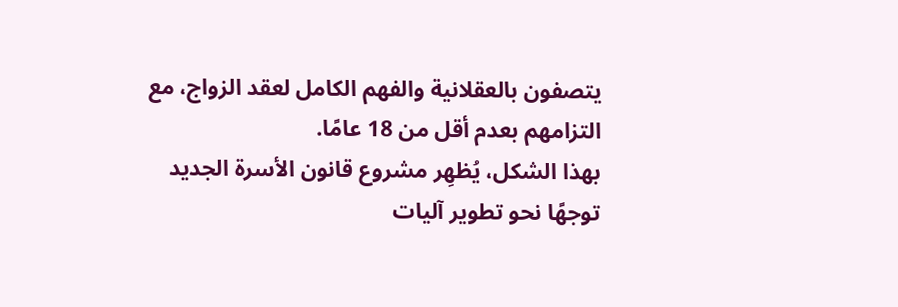يتصفون بالعقلانية والفهم الكامل لعقد الزواج، مع التزامهم بعدم أقل من 18 عامًا.
بهذا الشكل، يُظهِر مشروع قانون الأسرة الجديد توجهًا نحو تطوير آليات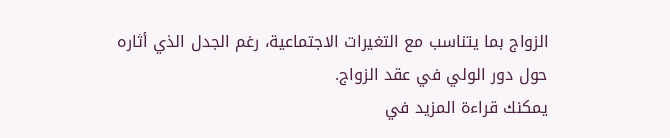الزواج بما يتناسب مع التغيرات الاجتماعية، رغم الجدل الذي أثاره حول دور الولي في عقد الزواج.
يمكنك قراءة المزيد في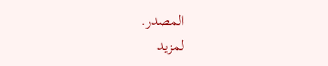المصدر.
لمزيد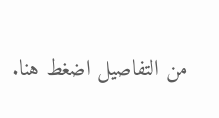من التفاصيل اضغط هنا.